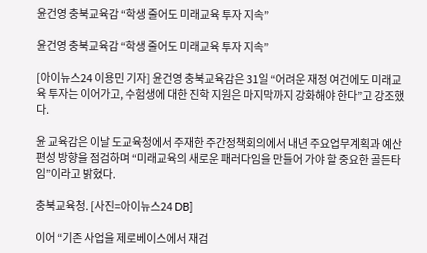윤건영 충북교육감 “학생 줄어도 미래교육 투자 지속”

윤건영 충북교육감 “학생 줄어도 미래교육 투자 지속”

[아이뉴스24 이용민 기자] 윤건영 충북교육감은 31일 “어려운 재정 여건에도 미래교육 투자는 이어가고, 수험생에 대한 진학 지원은 마지막까지 강화해야 한다”고 강조했다.

윤 교육감은 이날 도교육청에서 주재한 주간정책회의에서 내년 주요업무계획과 예산 편성 방향을 점검하며 “미래교육의 새로운 패러다임을 만들어 가야 할 중요한 골든타임”이라고 밝혔다.

충북교육청. [사진=아이뉴스24 DB]

이어 “기존 사업을 제로베이스에서 재검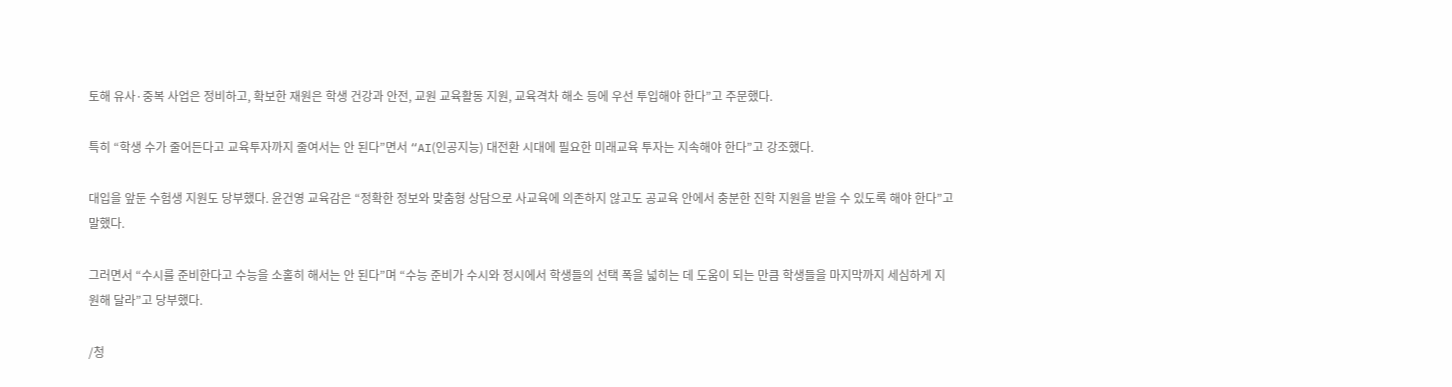토해 유사·중복 사업은 정비하고, 확보한 재원은 학생 건강과 안전, 교원 교육활동 지원, 교육격차 해소 등에 우선 투입해야 한다”고 주문했다.

특히 “학생 수가 줄어든다고 교육투자까지 줄여서는 안 된다”면서 “AI(인공지능) 대전환 시대에 필요한 미래교육 투자는 지속해야 한다”고 강조했다.

대입을 앞둔 수험생 지원도 당부했다. 윤건영 교육감은 “정확한 정보와 맞춤형 상담으로 사교육에 의존하지 않고도 공교육 안에서 충분한 진학 지원을 받을 수 있도록 해야 한다”고 말했다.

그러면서 “수시를 준비한다고 수능을 소홀히 해서는 안 된다”며 “수능 준비가 수시와 정시에서 학생들의 선택 폭을 넓히는 데 도움이 되는 만큼 학생들을 마지막까지 세심하게 지원해 달라”고 당부했다.

/청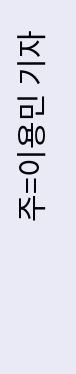주=이용민 기자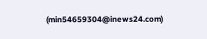(min54659304@inews24.com)